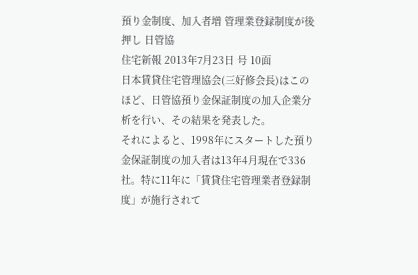預り金制度、加入者増 管理業登録制度が後押し 日管協
住宅新報 2013年7月23日 号 10面
日本賃貸住宅管理協会(三好修会長)はこのほど、日管協預り金保証制度の加入企業分析を行い、その結果を発表した。
それによると、1998年にスタートした預り金保証制度の加入者は13年4月現在で336社。特に11年に「賃貸住宅管理業者登録制度」が施行されて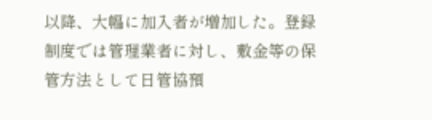以降、大幅に加入者が増加した。登録制度では管理業者に対し、敷金等の保管方法として日管協預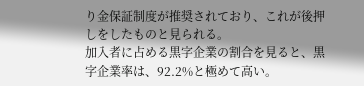り金保証制度が推奨されており、これが後押しをしたものと見られる。
加入者に占める黒字企業の割合を見ると、黒字企業率は、92.2%と極めて高い。